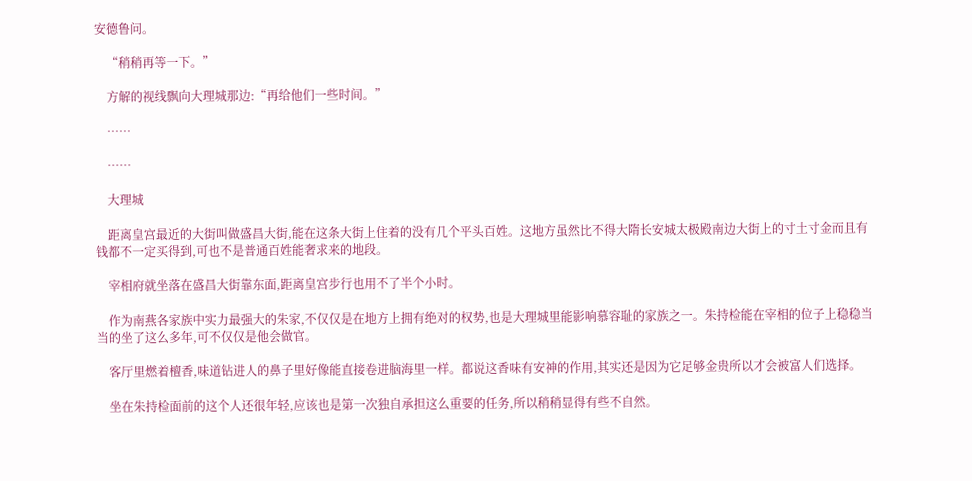安德鲁问。

    “稍稍再等一下。”

    方解的视线飘向大理城那边:“再给他们一些时间。”

    ……

    ……

    大理城

    距离皇宫最近的大街叫做盛昌大街,能在这条大街上住着的没有几个平头百姓。这地方虽然比不得大隋长安城太极殿南边大街上的寸土寸金而且有钱都不一定买得到,可也不是普通百姓能奢求来的地段。

    宰相府就坐落在盛昌大街靠东面,距离皇宫步行也用不了半个小时。

    作为南燕各家族中实力最强大的朱家,不仅仅是在地方上拥有绝对的权势,也是大理城里能影响慕容耻的家族之一。朱持检能在宰相的位子上稳稳当当的坐了这么多年,可不仅仅是他会做官。

    客厅里燃着檀香,味道钻进人的鼻子里好像能直接卷进脑海里一样。都说这香味有安神的作用,其实还是因为它足够金贵所以才会被富人们选择。

    坐在朱持检面前的这个人还很年轻,应该也是第一次独自承担这么重要的任务,所以稍稍显得有些不自然。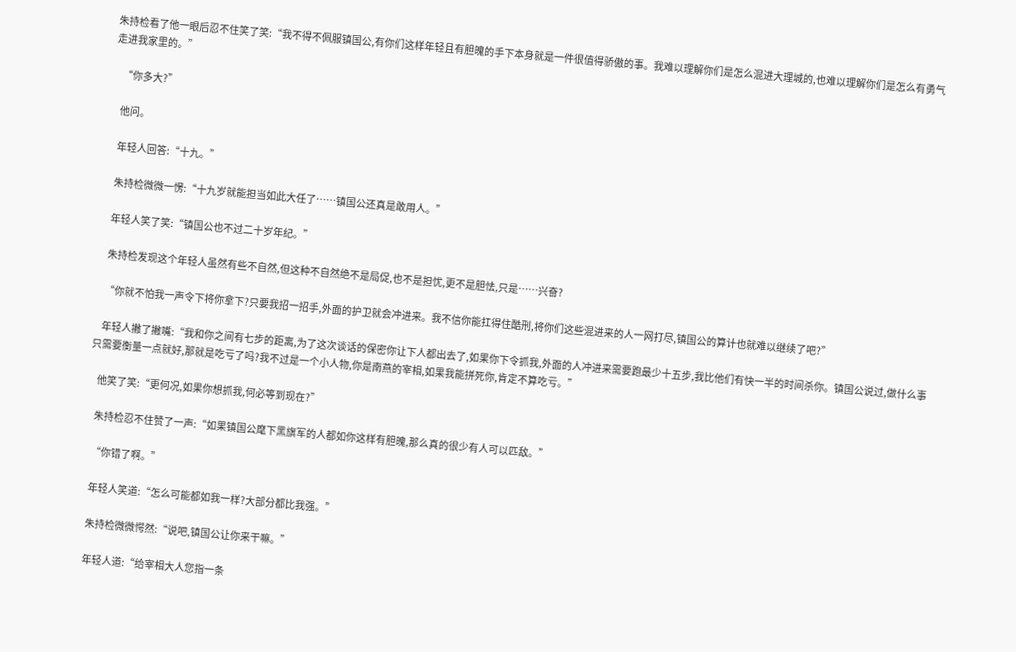朱持检看了他一眼后忍不住笑了笑:“我不得不佩服镇国公,有你们这样年轻且有胆魄的手下本身就是一件很值得骄傲的事。我难以理解你们是怎么混进大理城的,也难以理解你们是怎么有勇气走进我家里的。”

    “你多大?”

    他问。

    年轻人回答:“十九。”

    朱持检微微一愣:“十九岁就能担当如此大任了……镇国公还真是敢用人。”

    年轻人笑了笑:“镇国公也不过二十岁年纪。”

    朱持检发现这个年轻人虽然有些不自然,但这种不自然绝不是局促,也不是担忧,更不是胆怯,只是……兴奋?

    “你就不怕我一声令下将你拿下?只要我招一招手,外面的护卫就会冲进来。我不信你能扛得住酷刑,将你们这些混进来的人一网打尽,镇国公的算计也就难以继续了吧?”

    年轻人撇了撇嘴:“我和你之间有七步的距离,为了这次谈话的保密你让下人都出去了,如果你下令抓我,外面的人冲进来需要跑最少十五步,我比他们有快一半的时间杀你。镇国公说过,做什么事只需要衡量一点就好,那就是吃亏了吗?我不过是一个小人物,你是南燕的宰相,如果我能拼死你,肯定不算吃亏。”

    他笑了笑:“更何况,如果你想抓我,何必等到现在?”

    朱持检忍不住赞了一声:“如果镇国公麾下黑旗军的人都如你这样有胆魄,那么真的很少有人可以匹敌。”

    “你错了啊。”

    年轻人笑道:“怎么可能都如我一样?大部分都比我强。”

    朱持检微微愕然:“说吧,镇国公让你来干嘛。”

    年轻人道:“给宰相大人您指一条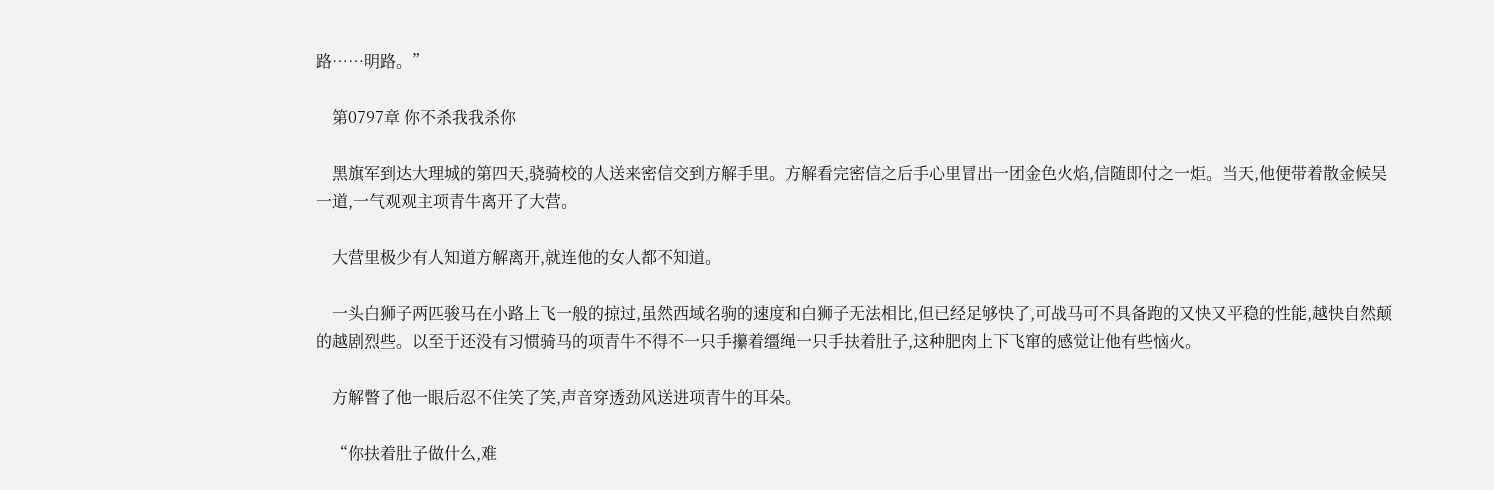路……明路。”

    第0797章 你不杀我我杀你

    黑旗军到达大理城的第四天,骁骑校的人送来密信交到方解手里。方解看完密信之后手心里冒出一团金色火焰,信随即付之一炬。当天,他便带着散金候吴一道,一气观观主项青牛离开了大营。

    大营里极少有人知道方解离开,就连他的女人都不知道。

    一头白狮子两匹骏马在小路上飞一般的掠过,虽然西域名驹的速度和白狮子无法相比,但已经足够快了,可战马可不具备跑的又快又平稳的性能,越快自然颠的越剧烈些。以至于还没有习惯骑马的项青牛不得不一只手攥着缰绳一只手扶着肚子,这种肥肉上下飞窜的感觉让他有些恼火。

    方解瞥了他一眼后忍不住笑了笑,声音穿透劲风送进项青牛的耳朵。

    “你扶着肚子做什么,难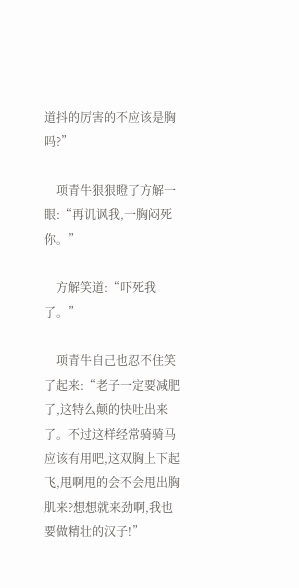道抖的厉害的不应该是胸吗?”

    项青牛狠狠瞪了方解一眼:“再讥讽我,一胸闷死你。”

    方解笑道:“吓死我了。”

    项青牛自己也忍不住笑了起来:“老子一定要减肥了,这特么颠的快吐出来了。不过这样经常骑骑马应该有用吧,这双胸上下起飞,甩啊甩的会不会甩出胸肌来?想想就来劲啊,我也要做精壮的汉子!”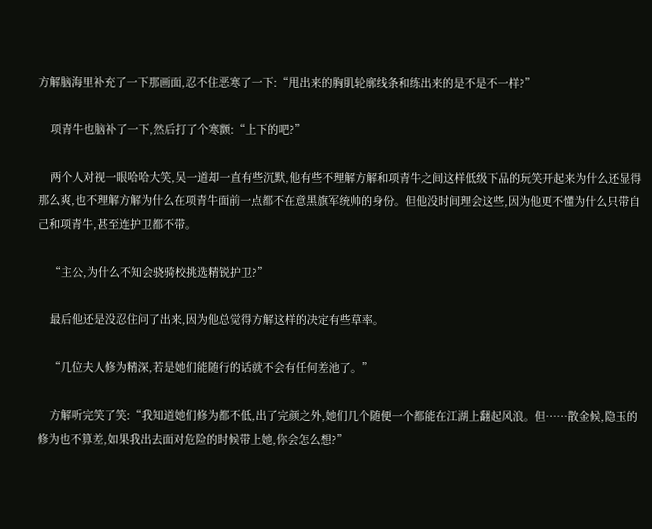方解脑海里补充了一下那画面,忍不住恶寒了一下:“甩出来的胸肌轮廓线条和练出来的是不是不一样?”

    项青牛也脑补了一下,然后打了个寒颤:“上下的吧?”

    两个人对视一眼哈哈大笑,吴一道却一直有些沉默,他有些不理解方解和项青牛之间这样低级下品的玩笑开起来为什么还显得那么爽,也不理解方解为什么在项青牛面前一点都不在意黑旗军统帅的身份。但他没时间理会这些,因为他更不懂为什么只带自己和项青牛,甚至连护卫都不带。

    “主公,为什么不知会骁骑校挑选精锐护卫?”

    最后他还是没忍住问了出来,因为他总觉得方解这样的决定有些草率。

    “几位夫人修为精深,若是她们能随行的话就不会有任何差池了。”

    方解听完笑了笑:“我知道她们修为都不低,出了完颜之外,她们几个随便一个都能在江湖上翻起风浪。但……散金候,隐玉的修为也不算差,如果我出去面对危险的时候带上她,你会怎么想?”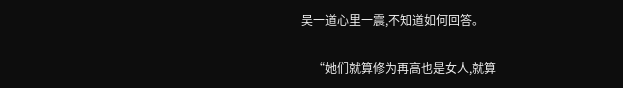吴一道心里一震,不知道如何回答。

    “她们就算修为再高也是女人,就算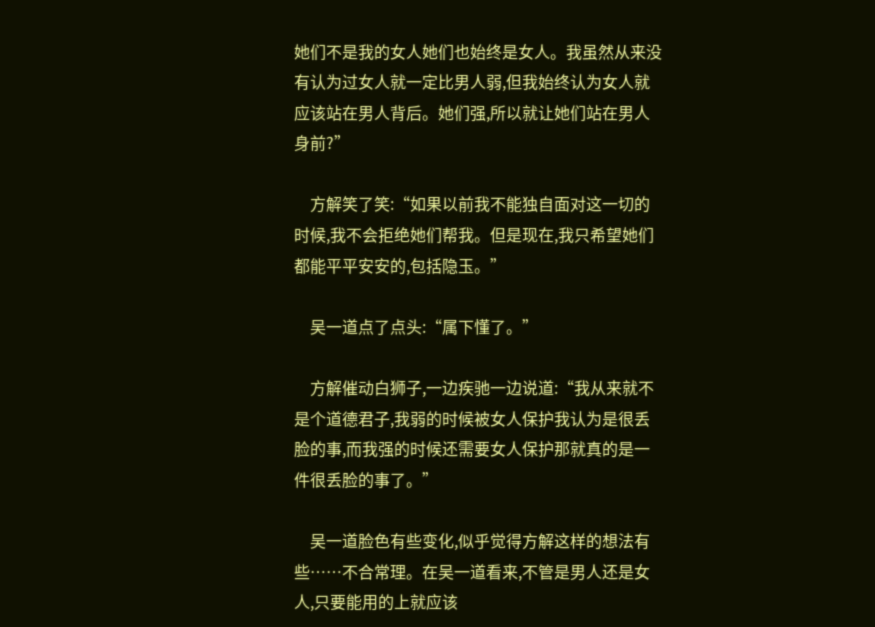她们不是我的女人她们也始终是女人。我虽然从来没有认为过女人就一定比男人弱,但我始终认为女人就应该站在男人背后。她们强,所以就让她们站在男人身前?”

    方解笑了笑:“如果以前我不能独自面对这一切的时候,我不会拒绝她们帮我。但是现在,我只希望她们都能平平安安的,包括隐玉。”

    吴一道点了点头:“属下懂了。”

    方解催动白狮子,一边疾驰一边说道:“我从来就不是个道德君子,我弱的时候被女人保护我认为是很丢脸的事,而我强的时候还需要女人保护那就真的是一件很丢脸的事了。”

    吴一道脸色有些变化,似乎觉得方解这样的想法有些……不合常理。在吴一道看来,不管是男人还是女人,只要能用的上就应该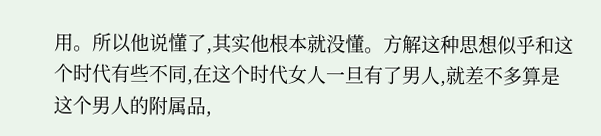用。所以他说懂了,其实他根本就没懂。方解这种思想似乎和这个时代有些不同,在这个时代女人一旦有了男人,就差不多算是这个男人的附属品,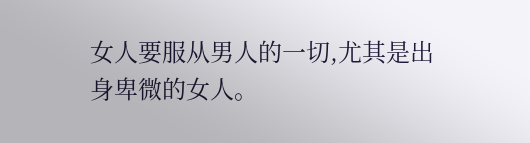女人要服从男人的一切,尤其是出身卑微的女人。